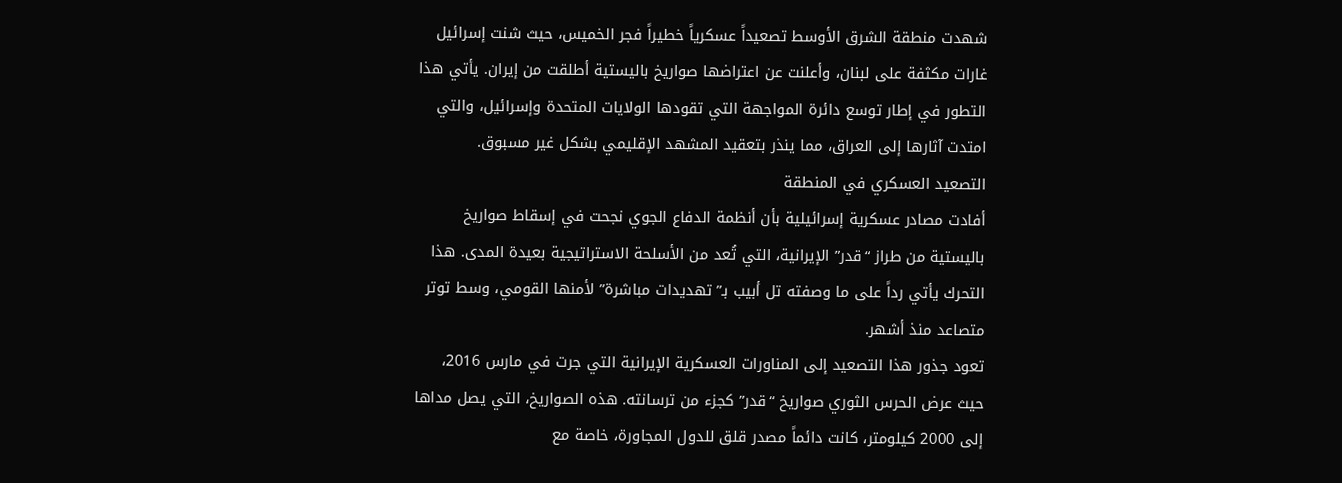شهدت منطقة الشرق الأوسط تصعيداً عسكرياً خطيراً فجر الخميس، حيث شنت إسرائيل غارات مكثفة على لبنان، وأعلنت عن اعتراضها صواريخ باليستية أطلقت من إيران. يأتي هذا التطور في إطار توسع دائرة المواجهة التي تقودها الولايات المتحدة وإسرائيل، والتي امتدت آثارها إلى العراق، مما ينذر بتعقيد المشهد الإقليمي بشكل غير مسبوق.
التصعيد العسكري في المنطقة
أفادت مصادر عسكرية إسرائيلية بأن أنظمة الدفاع الجوي نجحت في إسقاط صواريخ باليستية من طراز “قدر” الإيرانية، التي تُعد من الأسلحة الاستراتيجية بعيدة المدى. هذا التحرك يأتي رداً على ما وصفته تل أبيب بـ”تهديدات مباشرة” لأمنها القومي، وسط توتر متصاعد منذ أشهر.
تعود جذور هذا التصعيد إلى المناورات العسكرية الإيرانية التي جرت في مارس 2016، حيث عرض الحرس الثوري صواريخ “قدر” كجزء من ترسانته. هذه الصواريخ، التي يصل مداها إلى 2000 كيلومتر، كانت دائماً مصدر قلق للدول المجاورة، خاصة مع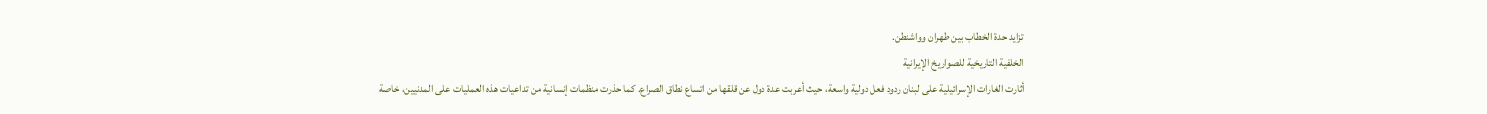تزايد حدة الخطاب بين طهران وواشنطن.
الخلفية التاريخية للصواريخ الإيرانية
أثارت الغارات الإسرائيلية على لبنان ردود فعل دولية واسعة، حيث أعربت عدة دول عن قلقها من اتساع نطاق الصراع. كما حذرت منظمات إنسانية من تداعيات هذه العمليات على المدنيين، خاصة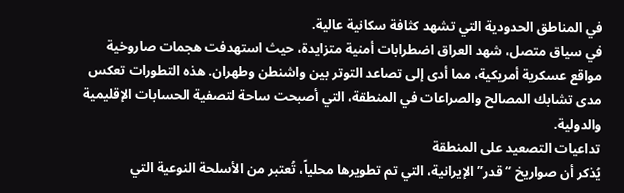في المناطق الحدودية التي تشهد كثافة سكانية عالية.
في سياق متصل، شهد العراق اضطرابات أمنية متزايدة، حيث استهدفت هجمات صاروخية مواقع عسكرية أمريكية، مما أدى إلى تصاعد التوتر بين واشنطن وطهران. هذه التطورات تعكس مدى تشابك المصالح والصراعات في المنطقة، التي أصبحت ساحة لتصفية الحسابات الإقليمية والدولية.
تداعيات التصعيد على المنطقة
يُذكر أن صواريخ “قدر” الإيرانية، التي تم تطويرها محلياً، تُعتبر من الأسلحة النوعية التي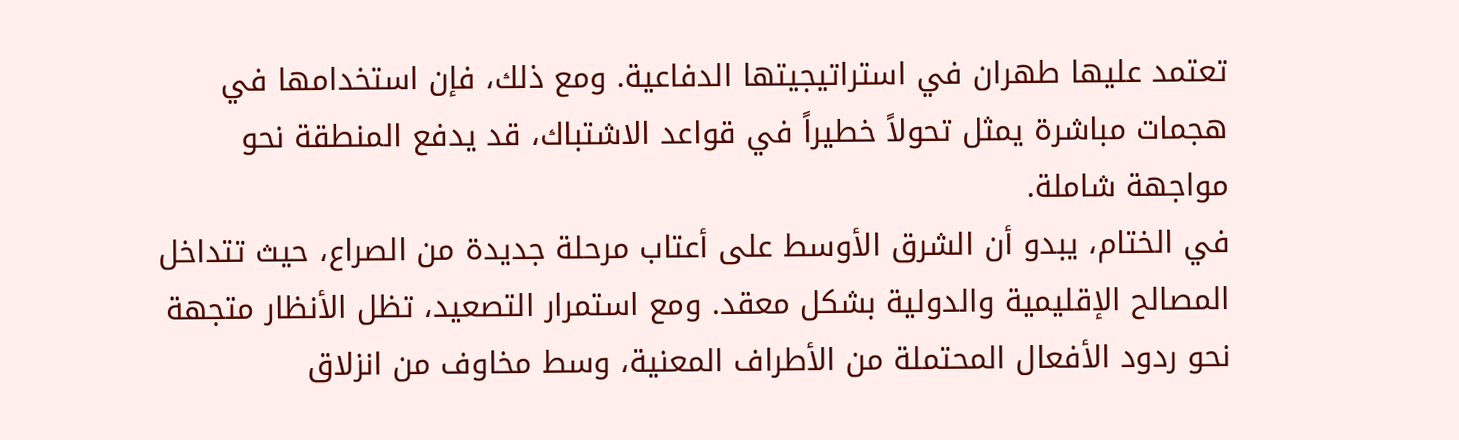تعتمد عليها طهران في استراتيجيتها الدفاعية. ومع ذلك، فإن استخدامها في هجمات مباشرة يمثل تحولاً خطيراً في قواعد الاشتباك، قد يدفع المنطقة نحو مواجهة شاملة.
في الختام، يبدو أن الشرق الأوسط على أعتاب مرحلة جديدة من الصراع، حيث تتداخل المصالح الإقليمية والدولية بشكل معقد. ومع استمرار التصعيد، تظل الأنظار متجهة نحو ردود الأفعال المحتملة من الأطراف المعنية، وسط مخاوف من انزلاق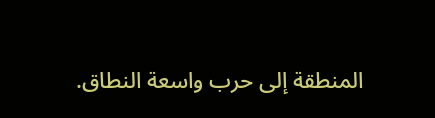المنطقة إلى حرب واسعة النطاق.